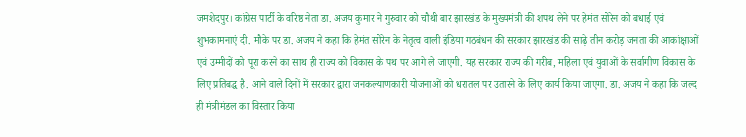जमशेदपुर। कांग्रेस पार्टी के वरिष्ठ नेता डा. अजय कुमार ने गुरुवार को चौथी बार झारखंड के मुख्यमंत्री की शपथ लेने पर हेमंत सोरेन को बधाई एवं शुभकामनाएं दी. मौके पर डा. अजय ने कहा कि हेमंत सोरेन के नेतृत्व वाली इंडिया गठबंधन की सरकार झारखंड की साढ़े तीन करोड़ जनता की आकांक्षाओं एवं उम्मीदों को पूरा करने का साथ ही राज्य को विकास के पथ पर आगे ले जाएगी. यह सरकार राज्य की गरीब, महिला एवं युवाओं के सर्वागीण विकास के लिए प्रतिबद्ध है. आने वाले दिनों में सरकार द्वारा जनकल्याणकारी योजनाओं को धरातल पर उतारने के लिए कार्य किया जाएगा. डा. अजय ने कहा कि जल्द ही मंत्रीमंडल का विस्तार किया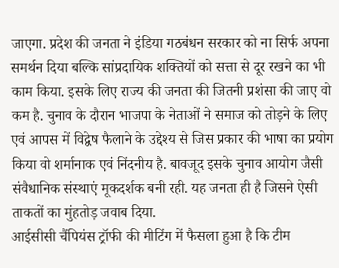जाएगा. प्रदेश की जनता ने इंडिया गठबंधन सरकार को ना सिर्फ अपना समर्थन दिया बल्कि सांप्रदायिक शक्तियों को सत्ता से दूर रखने का भी काम किया. इसके लिए राज्य की जनता की जितनी प्रशंसा की जाए वो कम है. चुनाव के दौरान भाजपा के नेताओं ने समाज को तोड़ने के लिए एवं आपस में विद्वेष फैलाने के उद्देश्य से जिस प्रकार की भाषा का प्रयोग किया वो शर्मानाक एवं निंदनीय है. बावजूद इसके चुनाव आयोग जैसी संवैधानिक संस्थाएं मूकदर्शक बनी रही. यह जनता ही है जिसने ऐसी ताकतों का मुंहतोड़ जवाब दिया.
आईसीसी चैंपियंस ट्रॉफी की मीटिंग में फैसला हुआ है कि टीम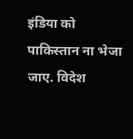इंडिया को पाकिस्तान ना भेजा जाए. विदेश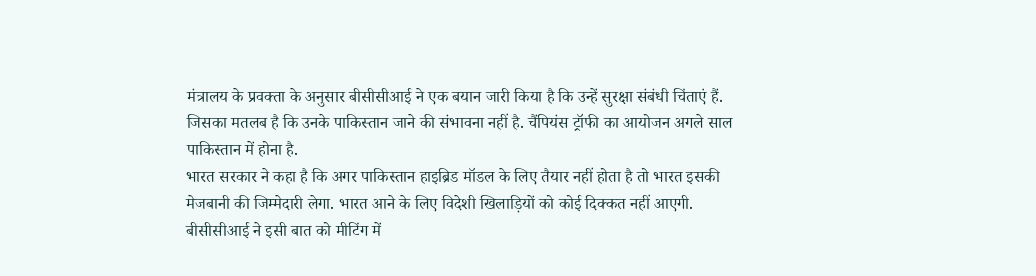मंत्रालय के प्रवक्ता के अनुसार बीसीसीआई ने एक बयान जारी किया है कि उन्हें सुरक्षा संबंधी चिंताएं हैं. जिसका मतलब है कि उनके पाकिस्तान जाने की संभावना नहीं है. चैंपियंस ट्रॉफी का आयोजन अगले साल पाकिस्तान में होना है.
भारत सरकार ने कहा है कि अगर पाकिस्तान हाइब्रिड मॉडल के लिए तैयार नहीं होता है तो भारत इसकी मेजबानी की जिम्मेदारी लेगा. भारत आने के लिए विदेशी खिलाड़ियों को कोई दिक्कत नहीं आएगी. बीसीसीआई ने इसी बात को मीटिंग में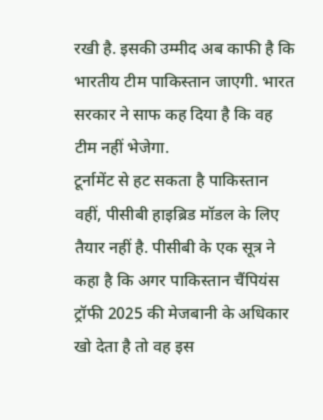रखी है. इसकी उम्मीद अब काफी है कि भारतीय टीम पाकिस्तान जाएगी. भारत सरकार ने साफ कह दिया है कि वह टीम नहीं भेजेगा.
टूर्नामेंट से हट सकता है पाकिस्तान
वहीं, पीसीबी हाइब्रिड मॉडल के लिए तैयार नहीं है. पीसीबी के एक सूत्र ने कहा है कि अगर पाकिस्तान चैंपियंस ट्रॉफी 2025 की मेजबानी के अधिकार खो देता है तो वह इस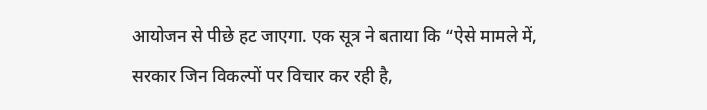आयोजन से पीछे हट जाएगा. एक सूत्र ने बताया कि “ऐसे मामले में, सरकार जिन विकल्पों पर विचार कर रही है,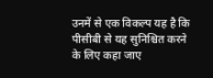उनमें से एक विकल्प यह है कि पीसीबी से यह सुनिश्चित करने के लिए कहा जाए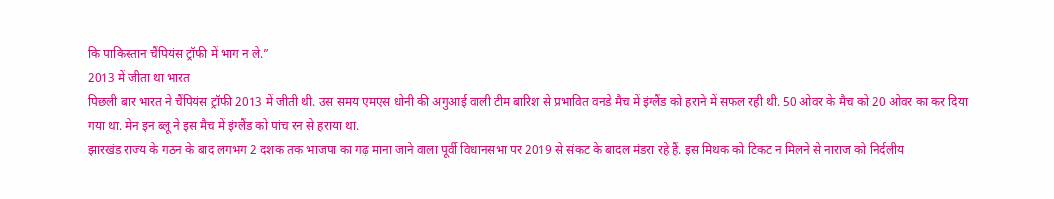कि पाकिस्तान चैंपियंस ट्रॉफी में भाग न ले.”
2013 में जीता था भारत
पिछली बार भारत ने चैंपियंस ट्रॉफी 2013 में जीती थी. उस समय एमएस धोनी की अगुआई वाली टीम बारिश से प्रभावित वनडे मैच में इंग्लैंड को हराने में सफल रही थी. 50 ओवर के मैच को 20 ओवर का कर दिया गया था. मेन इन ब्लू ने इस मैच में इंग्लैंड को पांच रन से हराया था.
झारखंड राज्य के गठन के बाद लगभग 2 दशक तक भाजपा का गढ़ माना जाने वाला पूर्वी विधानसभा पर 2019 से संकट के बादल मंडरा रहे हैं. इस मिथक को टिकट न मिलने से नाराज को निर्दलीय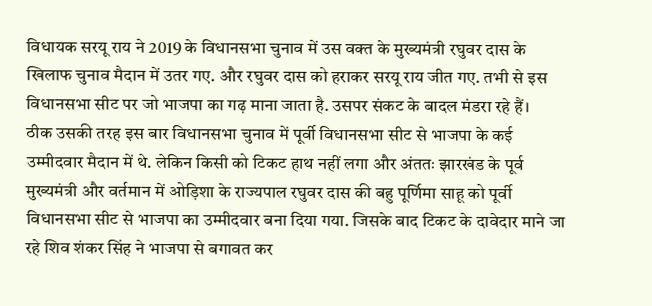विधायक सरयू राय ने 2019 के विधानसभा चुनाव में उस वक्त के मुख्यमंत्री रघुवर दास के खिलाफ चुनाव मैदान में उतर गए. और रघुवर दास को हराकर सरयू राय जीत गए. तभी से इस विधानसभा सीट पर जो भाजपा का गढ़ माना जाता है. उसपर संकट के बादल मंडरा रहे हैं।
ठीक उसकी तरह इस बार विधानसभा चुनाव में पूर्वी विधानसभा सीट से भाजपा के कई उम्मीदवार मैदान में थे. लेकिन किसी को टिकट हाथ नहीं लगा और अंततः झारखंड के पूर्व मुख्यमंत्री और वर्तमान में ओड़िशा के राज्यपाल रघुवर दास की बहु पूर्णिमा साहू को पूर्वी विधानसभा सीट से भाजपा का उम्मीदवार बना दिया गया. जिसके बाद टिकट के दावेदार माने जा रहे शिव शंकर सिंह ने भाजपा से बगावत कर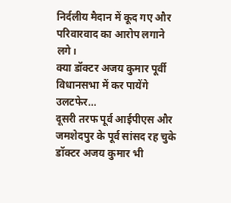निर्दलीय मैदान में कूद गए और परिवारवाद का आरोप लगाने लगे।
क्या डॉक्टर अजय कुमार पूर्वी विधानसभा में कर पायेंगे उलटफेर…
दूसरी तरफ पूर्व आईपीएस और जमशेदपुर के पूर्व सांसद रह चुके डॉक्टर अजय कुमार भी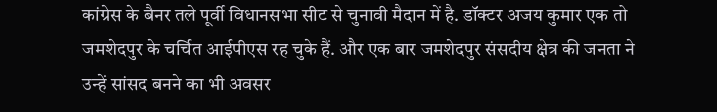कांग्रेस के बैनर तले पूर्वी विधानसभा सीट से चुनावी मैदान में है. डॉक्टर अजय कुमार एक तो जमशेदपुर के चर्चित आईपीएस रह चुके हैं. और एक बार जमशेदपुर संसदीय क्षेत्र की जनता ने उन्हें सांसद बनने का भी अवसर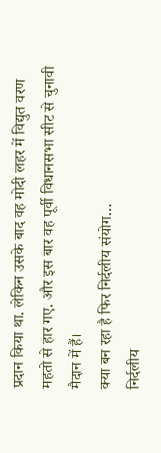प्रदान किया था. लेकिन उसके बाद वह मोदी लहर में विद्युत वरण महतो से हार गए. और इस बार वह पूर्वी विधानसभा सीट से चुनावी मैदान में हैं।
क्या बन रहा है फिर निर्दलीय संयोग…
निर्दलीय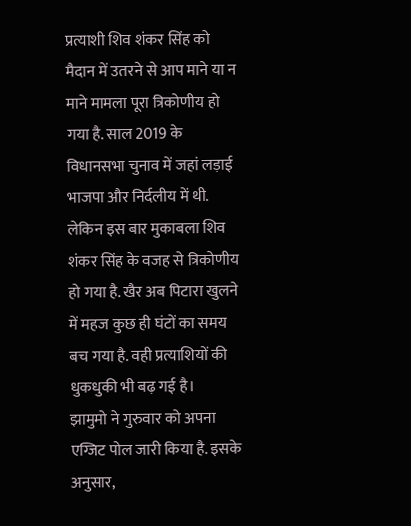प्रत्याशी शिव शंकर सिंह को मैदान में उतरने से आप माने या न माने मामला पूरा त्रिकोणीय हो गया है. साल 2019 के विधानसभा चुनाव में जहां लड़ाई भाजपा और निर्दलीय में थी. लेकिन इस बार मुकाबला शिव शंकर सिंह के वजह से त्रिकोणीय हो गया है. खैर अब पिटारा खुलने में महज कुछ ही घंटों का समय बच गया है. वही प्रत्याशियों की धुकधुकी भी बढ़ गई है।
झामुमो ने गुरुवार को अपना एग्जिट पोल जारी किया है. इसके अनुसार,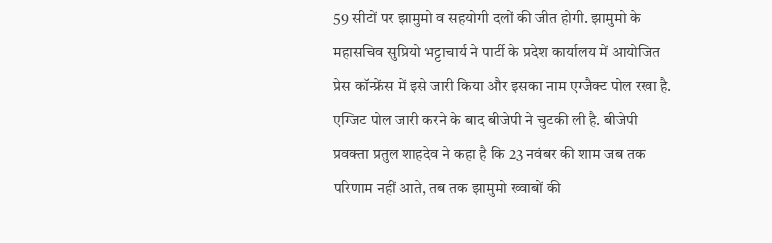59 सीटों पर झामुमो व सहयोगी दलों की जीत होगी. झामुमो के महासचिव सुप्रियो भट्टाचार्य ने पार्टी के प्रदेश कार्यालय में आयोजित प्रेस कॉन्फ्रेंस में इसे जारी किया और इसका नाम एग्जैक्ट पोल रखा है.
एग्जिट पोल जारी करने के बाद बीजेपी ने चुटकी ली है. बीजेपी प्रवक्ता प्रतुल शाहदेव ने कहा है कि 23 नवंबर की शाम जब तक परिणाम नहीं आते, तब तक झामुमो ख्वाबों की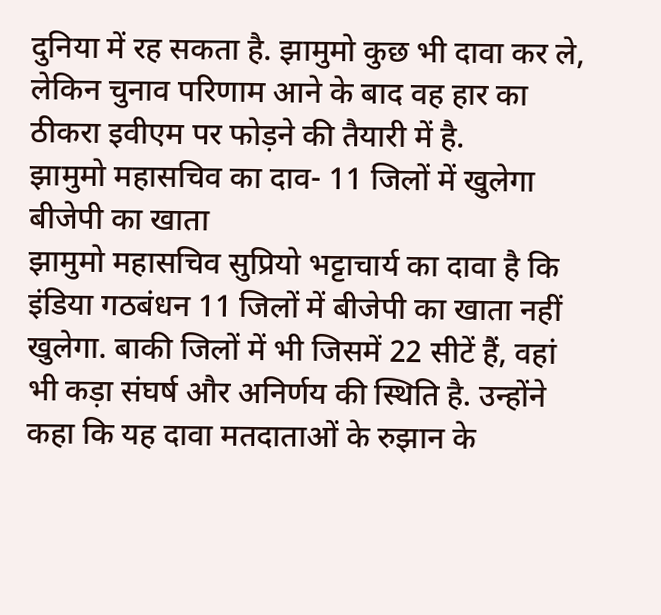दुनिया में रह सकता है. झामुमो कुछ भी दावा कर ले, लेकिन चुनाव परिणाम आने के बाद वह हार का ठीकरा इवीएम पर फोड़ने की तैयारी में है.
झामुमो महासचिव का दाव- 11 जिलों में खुलेगा बीजेपी का खाता
झामुमो महासचिव सुप्रियो भट्टाचार्य का दावा है कि इंडिया गठबंधन 11 जिलों में बीजेपी का खाता नहीं खुलेगा. बाकी जिलों में भी जिसमें 22 सीटें हैं, वहां भी कड़ा संघर्ष और अनिर्णय की स्थिति है. उन्होंने कहा कि यह दावा मतदाताओं के रुझान के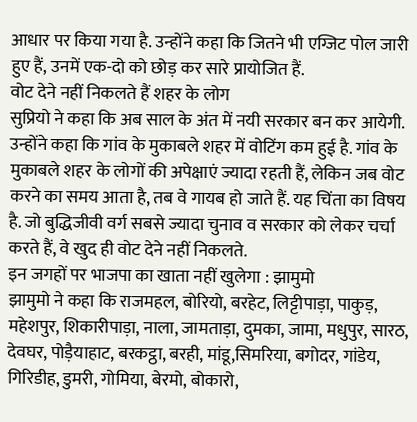आधार पर किया गया है. उन्होंने कहा कि जितने भी एग्जिट पोल जारी हुए हैं, उनमें एक-दो को छोड़ कर सारे प्रायोजित हैं.
वोट देने नहीं निकलते हैं शहर के लोग
सुप्रियो ने कहा कि अब साल के अंत में नयी सरकार बन कर आयेगी. उन्होंने कहा कि गांव के मुकाबले शहर में वोटिंग कम हुई है. गांव के मुकाबले शहर के लोगों की अपेक्षाएं ज्यादा रहती हैं, लेकिन जब वोट करने का समय आता है, तब वे गायब हो जाते हैं. यह चिंता का विषय है. जो बुद्धिजीवी वर्ग सबसे ज्यादा चुनाव व सरकार को लेकर चर्चा करते हैं, वे खुद ही वोट देने नहीं निकलते.
इन जगहों पर भाजपा का खाता नहीं खुलेगा : झामुमो
झामुमो ने कहा कि राजमहल, बोरियो, बरहेट, लिट्टीपाड़ा, पाकुड़, महेशपुर, शिकारीपाड़ा, नाला, जामताड़ा, दुमका, जामा, मधुपुर, सारठ, देवघर, पोड़ैयाहाट, बरकट्ठा, बरही, मांडू,सिमरिया, बगोदर, गांडेय, गिरिडीह, डुमरी, गोमिया, बेरमो, बोकारो,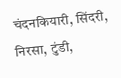चंदनकियारी, सिंदरी, निरसा, टुंडी,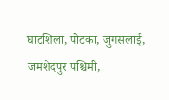घाटशिला, पोटका, जुगसलाई, जमशेदपुर पश्चिमी,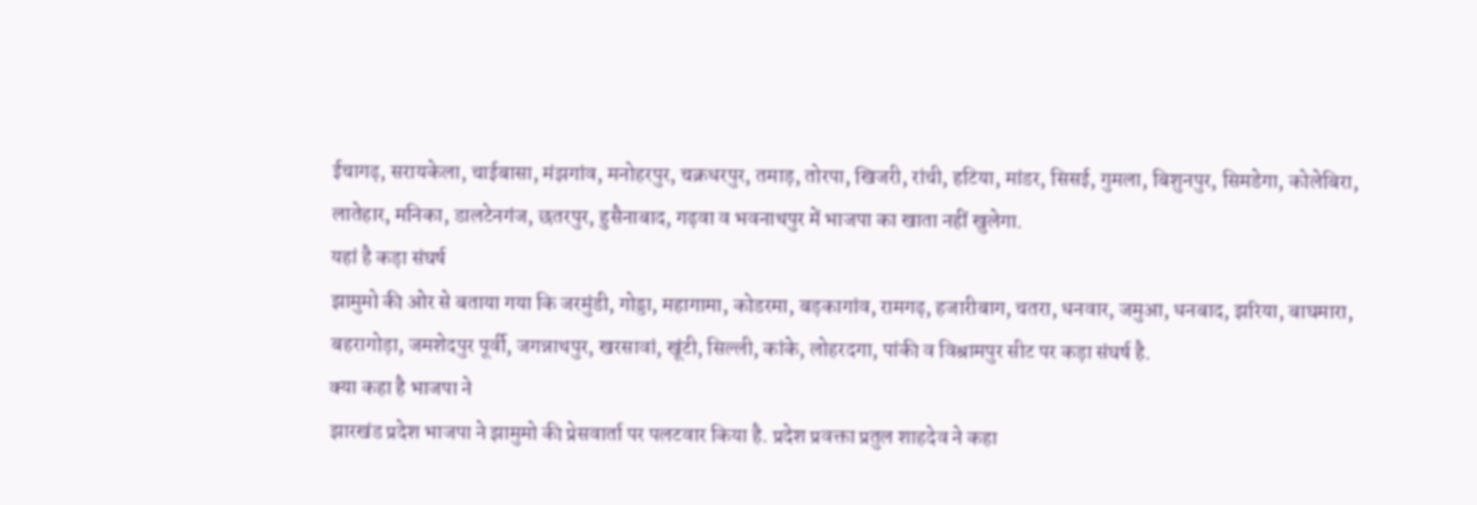ईचागढ़, सरायकेला, चाईबासा, मंझगांव, मनोहरपुर, चक्रधरपुर, तमाड़, तोरपा, खिजरी, रांची, हटिया, मांडर, सिसई, गुमला, बिशुनपुर, सिमडेगा, कोलेबिरा, लातेहार, मनिका, डालटेनगंज, छतरपुर, हुसैनाबाद, गढ़वा व भवनाथपुर में भाजपा का खाता नहीं खुलेगा.
यहां है कड़ा संघर्ष
झामुमो की ओर से बताया गया कि जरमुंडी, गोड्डा, महागामा, कोडरमा, बड़कागांव, रामगढ़, हजारीबाग, चतरा, धनवार, जमुआ, धनबाद, झरिया, बाघमारा, बहरागोड़ा, जमशेदपुर पूर्वी, जगन्नाथपुर, खरसावां, खूंटी, सिल्ली, कांके, लोहरदगा, पांकी व विश्रामपुर सीट पर कड़ा संघर्ष है.
क्या कहा है भाजपा ने
झारखंड प्रदेश भाजपा ने झामुमो की प्रेसवार्ता पर पलटवार किया है. प्रदेश प्रवक्ता प्रतुल शाहदेव ने कहा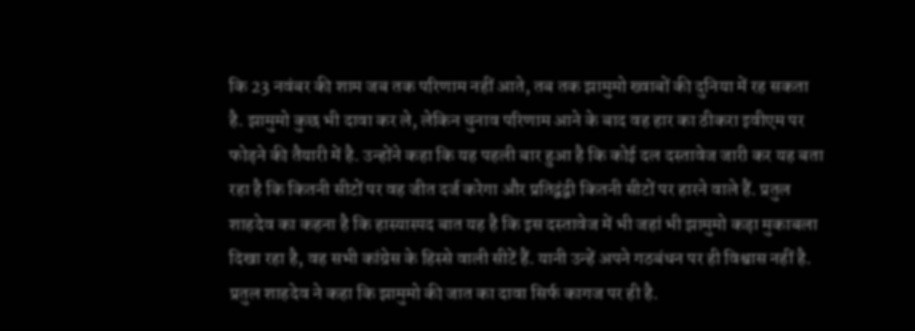कि 23 नवंबर की शाम जब तक परिणाम नहीं आते, तब तक झामुमो ख्वाबों की दुनिया में रह सकता है. झामुमो कुछ भी दावा कर ले, लेकिन चुनाव परिणाम आने के बाद वह हार का ठीकरा इवीएम पर फोड़ने की तैयारी में है. उन्होंने कहा कि यह पहली बार हुआ है कि कोई दल दस्तावेज जारी कर यह बता रहा है कि कितनी सीटों पर वह जीत दर्ज करेगा और प्रतिद्वंद्वी कितनी सीटों पर हारने वाले हैं. प्रतुल शाहदेव का कहना है कि हास्यास्पद बात यह है कि इस दस्तावेज में भी जहां भी झामुमो कड़ा मुकाबला दिखा रहा है, वह सभी कांग्रेस के हिस्से वाली सीटें हैं. यानी उन्हें अपने गठबंधन पर ही विश्वास नहीं है. प्रतुल शाहदेव ने कहा कि झामुमो की जात का दावा सिर्फ कागज पर ही है.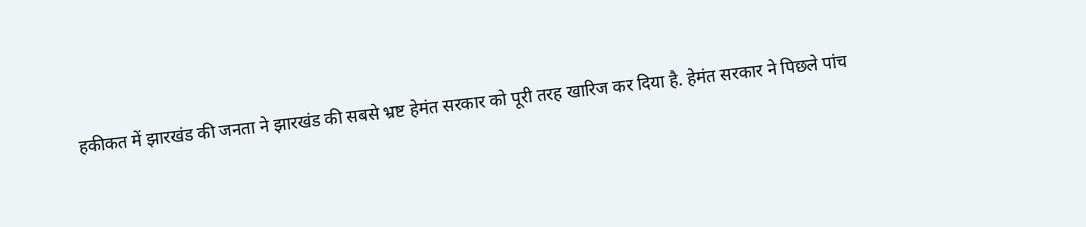हकीकत में झारखंड की जनता ने झारखंड की सबसे भ्रष्ट हेमंत सरकार को पूरी तरह खारिज कर दिया है. हेमंत सरकार ने पिछले पांच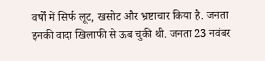वर्षों में सिर्फ लूट, खसोट और भ्रष्टाचार किया है. जनता इनकी वादा खिलाफी से ऊब चुकी थी. जनता 23 नवंबर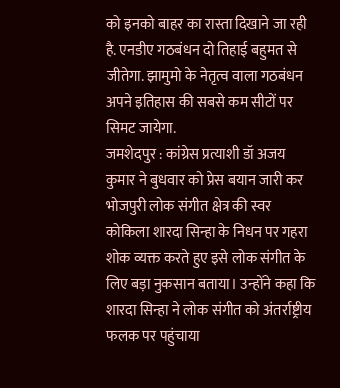को इनको बाहर का रास्ता दिखाने जा रही है. एनडीए गठबंधन दो तिहाई बहुमत से जीतेगा. झामुमो के नेतृत्व वाला गठबंधन अपने इतिहास की सबसे कम सीटों पर सिमट जायेगा.
जमशेदपुर : कांग्रेस प्रत्याशी डॉ अजय कुमार ने बुधवार को प्रेस बयान जारी कर भोजपुरी लोक संगीत क्षेत्र की स्वर कोकिला शारदा सिन्हा के निधन पर गहरा शोक व्यक्त करते हुए इसे लोक संगीत के लिए बड़ा नुकसान बताया। उन्होंने कहा कि शारदा सिन्हा ने लोक संगीत को अंतर्राष्ट्रीय फलक पर पहुंचाया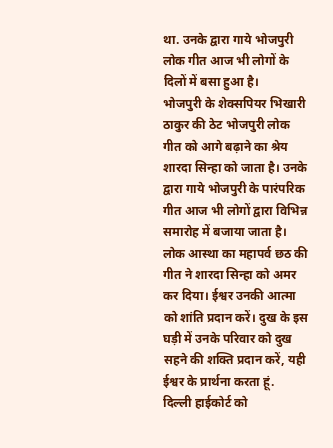था. उनके द्वारा गाये भोजपुरी लोक गीत आज भी लोगों के दिलों में बसा हुआ है।
भोजपुरी के शेक्सपियर भिखारी ठाकुर की ठेट भोजपुरी लोक गीत को आगे बढ़ाने का श्रेय शारदा सिन्हा को जाता है। उनके द्वारा गाये भोजपुरी के पारंपरिक गीत आज भी लोगों द्वारा विभिन्न समारोह में बजाया जाता है। लोक आस्था का महापर्व छठ की गीत ने शारदा सिन्हा को अमर कर दिया। ईश्वर उनकी आत्मा को शांति प्रदान करें। दुख के इस घड़ी में उनके परिवार को दुख सहने की शक्ति प्रदान करें, यही ईश्वर के प्रार्थना करता हूं.
दिल्ली हाईकोर्ट को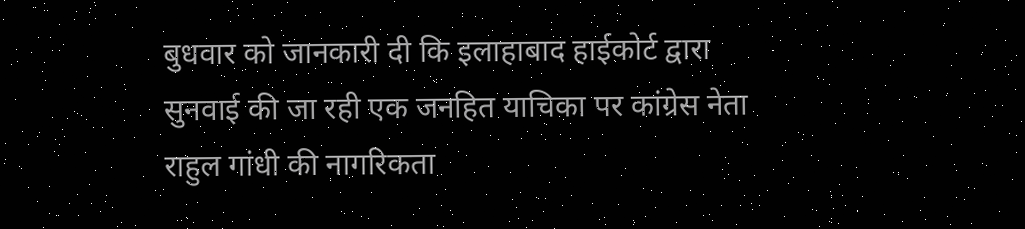बुधवार को जानकारी दी कि इलाहाबाद हाईकोर्ट द्वारा सुनवाई की जा रही एक जनहित याचिका पर कांग्रेस नेता राहुल गांधी की नागरिकता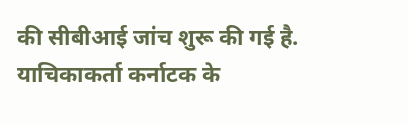की सीबीआई जांच शुरू की गई है.
याचिकाकर्ता कर्नाटक के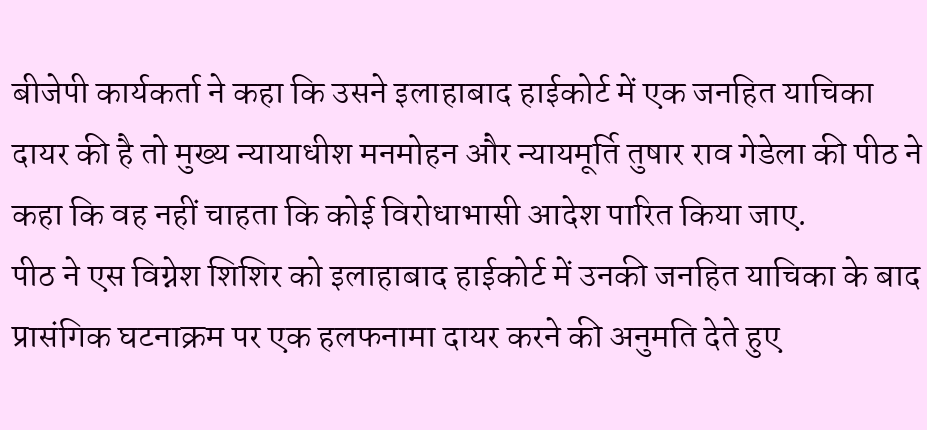बीजेपी कार्यकर्ता ने कहा कि उसने इलाहाबाद हाईकोर्ट में एक जनहित याचिका दायर की है तो मुख्य न्यायाधीश मनमोहन और न्यायमूर्ति तुषार राव गेडेला की पीठ ने कहा कि वह नहीं चाहता कि कोई विरोधाभासी आदेश पारित किया जाए.
पीठ ने एस विग्नेश शिशिर को इलाहाबाद हाईकोर्ट में उनकी जनहित याचिका के बाद प्रासंगिक घटनाक्रम पर एक हलफनामा दायर करने की अनुमति देते हुए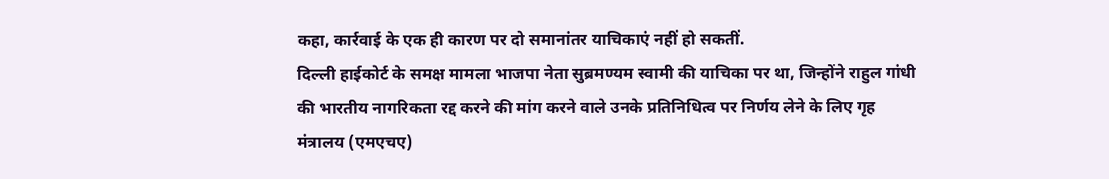कहा, कार्रवाई के एक ही कारण पर दो समानांतर याचिकाएं नहीं हो सकतीं.
दिल्ली हाईकोर्ट के समक्ष मामला भाजपा नेता सुब्रमण्यम स्वामी की याचिका पर था, जिन्होंने राहुल गांधी की भारतीय नागरिकता रद्द करने की मांग करने वाले उनके प्रतिनिधित्व पर निर्णय लेने के लिए गृह मंत्रालय (एमएचए)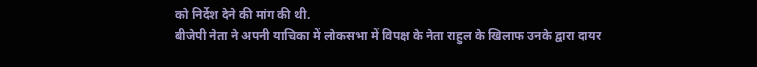को निर्देश देने की मांग की थी.
बीजेपी नेता ने अपनी याचिका में लोकसभा में विपक्ष के नेता राहुल के खिलाफ उनके द्वारा दायर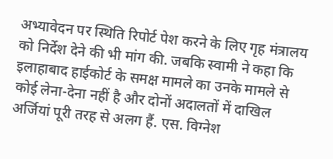अभ्यावेदन पर स्थिति रिपोर्ट पेश करने के लिए गृह मंत्रालय को निर्देश देने की भी मांग की. जबकि स्वामी ने कहा कि इलाहाबाद हाईकोर्ट के समक्ष मामले का उनके मामले से कोई लेना-देना नहीं है और दोनों अदालतों में दाखिल अर्जियां पूरी तरह से अलग हैं. एस. विग्नेश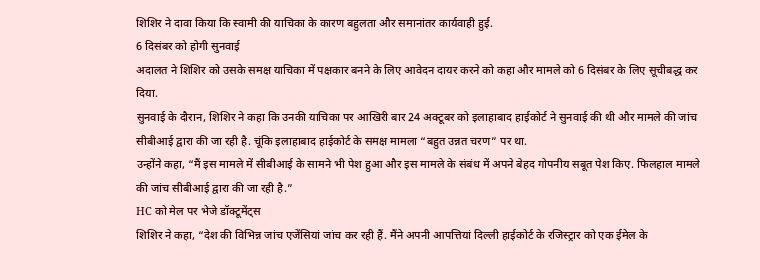शिशिर ने दावा किया कि स्वामी की याचिका के कारण बहुलता और समानांतर कार्यवाही हुई.
6 दिसंबर को होगी सुनवाई
अदालत ने शिशिर को उसके समक्ष याचिका में पक्षकार बनने के लिए आवेदन दायर करने को कहा और मामले को 6 दिसंबर के लिए सूचीबद्ध कर दिया.
सुनवाई के दौरान, शिशिर ने कहा कि उनकी याचिका पर आखिरी बार 24 अक्टूबर को इलाहाबाद हाईकोर्ट ने सुनवाई की थी और मामले की जांच सीबीआई द्वारा की जा रही है. चूंकि इलाहाबाद हाईकोर्ट के समक्ष मामला “बहुत उन्नत चरण” पर था.
उन्होंने कहा, “मैं इस मामले में सीबीआई के सामने भी पेश हुआ और इस मामले के संबंध में अपने बेहद गोपनीय सबूत पेश किए. फिलहाल मामले की जांच सीबीआई द्वारा की जा रही है.”
HC को मेल पर भेजे डॉक्टूमेंट्स
शिशिर ने कहा, “देश की विभिन्न जांच एजेंसियां जांच कर रही हैं. मैंने अपनी आपत्तियां दिल्ली हाईकोर्ट के रजिस्ट्रार को एक ईमेल के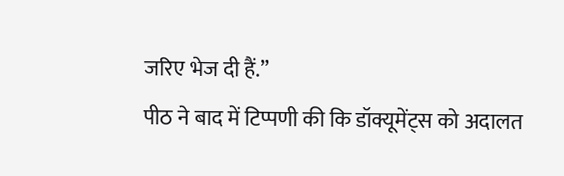जरिए भेज दी हैं.”
पीठ ने बाद में टिप्पणी की कि डॉक्यूमेंट्स को अदालत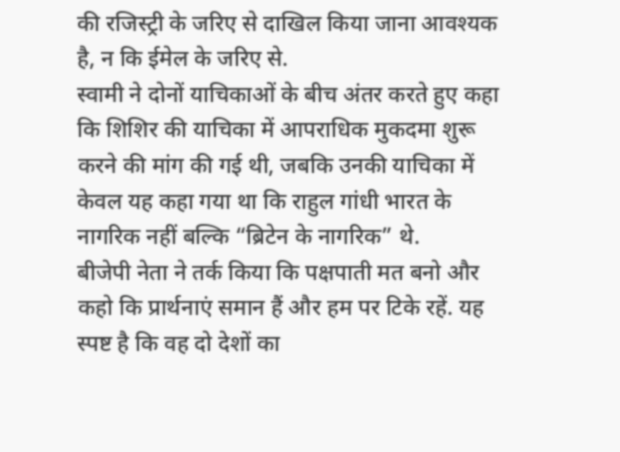की रजिस्ट्री के जरिए से दाखिल किया जाना आवश्यक है, न कि ईमेल के जरिए से.
स्वामी ने दोनों याचिकाओं के बीच अंतर करते हुए कहा कि शिशिर की याचिका में आपराधिक मुकदमा शुरू करने की मांग की गई थी, जबकि उनकी याचिका में केवल यह कहा गया था कि राहुल गांधी भारत के नागरिक नहीं बल्कि “ब्रिटेन के नागरिक” थे.
बीजेपी नेता ने तर्क किया कि पक्षपाती मत बनो और कहो कि प्रार्थनाएं समान हैं और हम पर टिके रहें. यह स्पष्ट है कि वह दो देशों का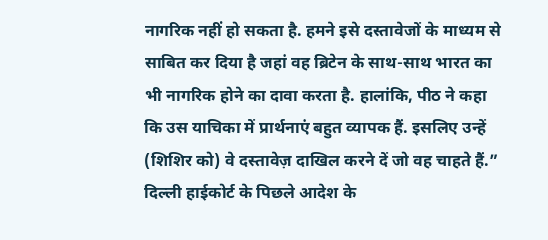नागरिक नहीं हो सकता है. हमने इसे दस्तावेजों के माध्यम से साबित कर दिया है जहां वह ब्रिटेन के साथ-साथ भारत का भी नागरिक होने का दावा करता है. हालांकि, पीठ ने कहा कि उस याचिका में प्रार्थनाएं बहुत व्यापक हैं. इसलिए उन्हें (शिशिर को) वे दस्तावेज़ दाखिल करने दें जो वह चाहते हैं.”
दिल्ली हाईकोर्ट के पिछले आदेश के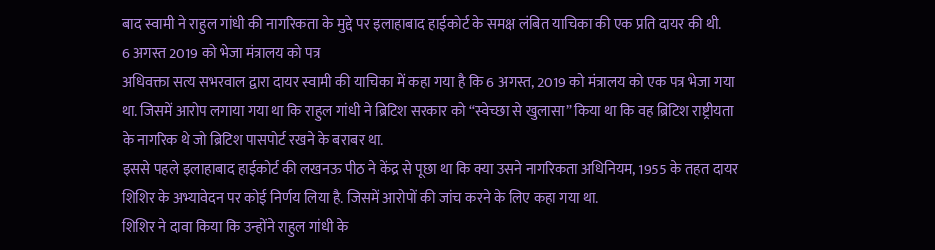बाद स्वामी ने राहुल गांधी की नागरिकता के मुद्दे पर इलाहाबाद हाईकोर्ट के समक्ष लंबित याचिका की एक प्रति दायर की थी.
6 अगस्त 2019 को भेजा मंत्रालय को पत्र
अधिवक्ता सत्य सभरवाल द्वारा दायर स्वामी की याचिका में कहा गया है कि 6 अगस्त, 2019 को मंत्रालय को एक पत्र भेजा गया था. जिसमें आरोप लगाया गया था कि राहुल गांधी ने ब्रिटिश सरकार को “स्वेच्छा से खुलासा” किया था कि वह ब्रिटिश राष्ट्रीयता के नागरिक थे जो ब्रिटिश पासपोर्ट रखने के बराबर था.
इससे पहले इलाहाबाद हाईकोर्ट की लखनऊ पीठ ने केंद्र से पूछा था कि क्या उसने नागरिकता अधिनियम, 1955 के तहत दायर शिशिर के अभ्यावेदन पर कोई निर्णय लिया है. जिसमें आरोपों की जांच करने के लिए कहा गया था.
शिशिर ने दावा किया कि उन्होंने राहुल गांधी के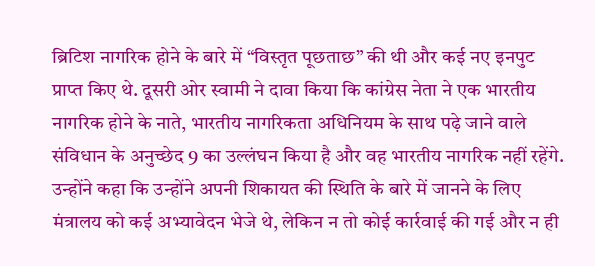ब्रिटिश नागरिक होने के बारे में “विस्तृत पूछताछ” की थी और कई नए इनपुट प्राप्त किए थे. दूसरी ओर स्वामी ने दावा किया कि कांग्रेस नेता ने एक भारतीय नागरिक होने के नाते, भारतीय नागरिकता अधिनियम के साथ पढ़े जाने वाले संविधान के अनुच्छेद 9 का उल्लंघन किया है और वह भारतीय नागरिक नहीं रहेंगे.
उन्होंने कहा कि उन्होंने अपनी शिकायत की स्थिति के बारे में जानने के लिए मंत्रालय को कई अभ्यावेदन भेजे थे, लेकिन न तो कोई कार्रवाई की गई और न ही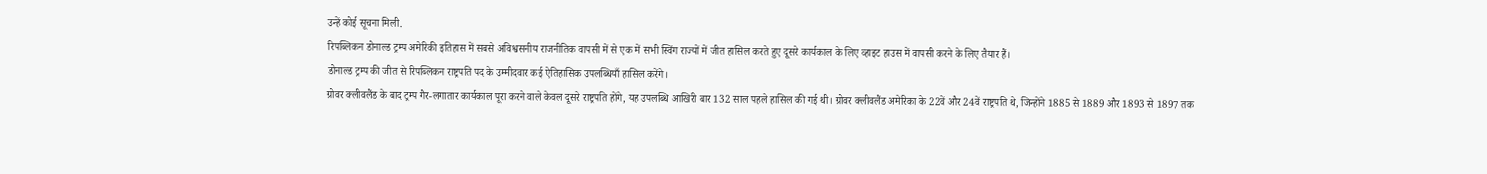उन्हें कोई सूचना मिली.
रिपब्लिकन डोनाल्ड ट्रम्प अमेरिकी इतिहास में सबसे अविश्वसनीय राजनीतिक वापसी में से एक में सभी स्विंग राज्यों में जीत हासिल करते हुए दूसरे कार्यकाल के लिए व्हाइट हाउस में वापसी करने के लिए तैयार हैं।
डोनाल्ड ट्रम्प की जीत से रिपब्लिकन राष्ट्रपति पद के उम्मीदवार कई ऐतिहासिक उपलब्धियाँ हासिल करेंगे।
ग्रोवर क्लीवलैंड के बाद ट्रम्प गैर-लगातार कार्यकाल पूरा करने वाले केवल दूसरे राष्ट्रपति होंगे, यह उपलब्धि आखिरी बार 132 साल पहले हासिल की गई थी। ग्रोवर क्लीवलैंड अमेरिका के 22वें और 24वें राष्ट्रपति थे, जिन्होंने 1885 से 1889 और 1893 से 1897 तक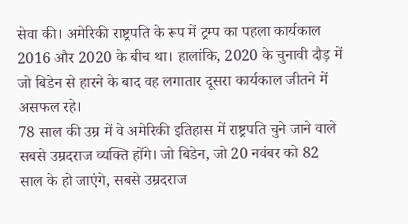सेवा की। अमेरिकी राष्ट्रपति के रूप में ट्रम्प का पहला कार्यकाल 2016 और 2020 के बीच था। हालांकि, 2020 के चुनावी दौड़ में जो बिडेन से हारने के बाद वह लगातार दूसरा कार्यकाल जीतने में असफल रहे।
78 साल की उम्र में वे अमेरिकी इतिहास में राष्ट्रपति चुने जाने वाले सबसे उम्रदराज व्यक्ति होंगे। जो बिडेन, जो 20 नवंबर को 82 साल के हो जाएंगे, सबसे उम्रदराज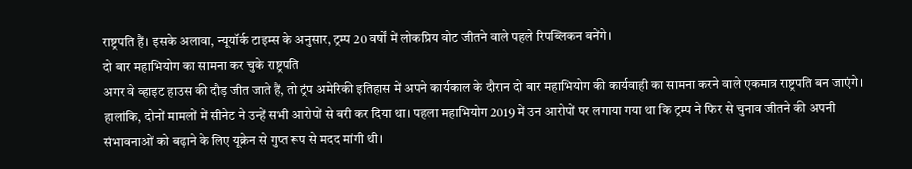राष्ट्रपति हैं। इसके अलावा, न्यूयॉर्क टाइम्स के अनुसार, ट्रम्प 20 वर्षों में लोकप्रिय वोट जीतने वाले पहले रिपब्लिकन बनेंगे।
दो बार महाभियोग का सामना कर चुके राष्ट्रपति
अगर वे व्हाइट हाउस की दौड़ जीत जाते हैं, तो ट्रंप अमेरिकी इतिहास में अपने कार्यकाल के दौरान दो बार महाभियोग की कार्यवाही का सामना करने वाले एकमात्र राष्ट्रपति बन जाएंगे। हालांकि, दोनों मामलों में सीनेट ने उन्हें सभी आरोपों से बरी कर दिया था। पहला महाभियोग 2019 में उन आरोपों पर लगाया गया था कि ट्रम्प ने फिर से चुनाव जीतने की अपनी संभावनाओं को बढ़ाने के लिए यूक्रेन से गुप्त रूप से मदद मांगी थी।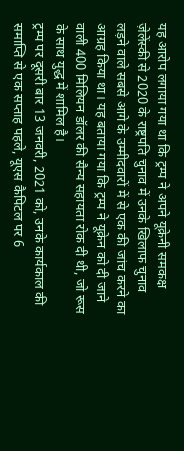यह आरोप लगाया गया था कि ट्रम्प ने अपने यूक्रेनी समकक्ष ज़ेलेंस्की से 2020 के राष्ट्रपति चुनाव में उनके खिलाफ चुनाव लड़ने वाले सबसे आगे के उम्मीदवारों में से एक की जांच करने का आग्रह किया था। यह बताया गया कि ट्रम्प ने यूक्रेन को दी जाने वाली 400 मिलियन डॉलर की सैन्य सहायता रोक दी थी, जो रूस के साथ युद्ध में शामिल है।
ट्रम्प पर दूसरी बार 13 जनवरी, 2021 को, उनके कार्यकाल की समाप्ति से एक सप्ताह पहले, यूएस कैपिटल पर 6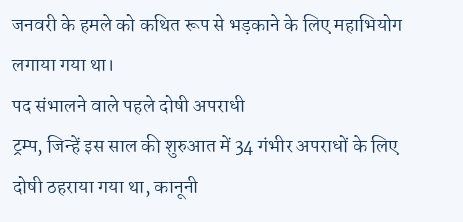जनवरी के हमले को कथित रूप से भड़काने के लिए महाभियोग लगाया गया था।
पद संभालने वाले पहले दोषी अपराधी
ट्रम्प, जिन्हें इस साल की शुरुआत में 34 गंभीर अपराधों के लिए दोषी ठहराया गया था, कानूनी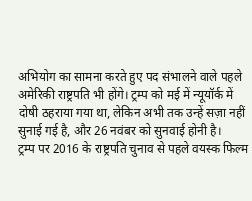अभियोग का सामना करते हुए पद संभालने वाले पहले अमेरिकी राष्ट्रपति भी होंगे। ट्रम्प को मई में न्यूयॉर्क में दोषी ठहराया गया था, लेकिन अभी तक उन्हें सज़ा नहीं सुनाई गई है, और 26 नवंबर को सुनवाई होनी है।
ट्रम्प पर 2016 के राष्ट्रपति चुनाव से पहले वयस्क फिल्म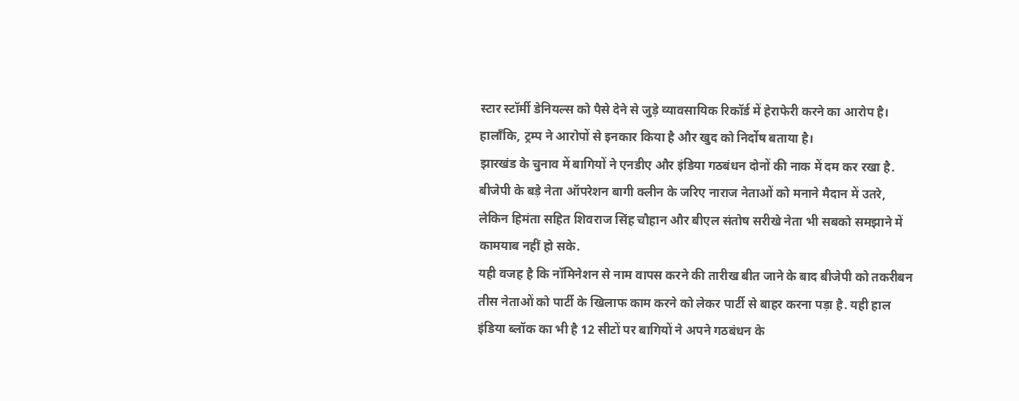स्टार स्टॉर्मी डेनियल्स को पैसे देने से जुड़े व्यावसायिक रिकॉर्ड में हेराफेरी करने का आरोप है। हालाँकि, ट्रम्प ने आरोपों से इनकार किया है और खुद को निर्दोष बताया है।
झारखंड के चुनाव में बागियों ने एनडीए और इंडिया गठबंधन दोनों की नाक में दम कर रखा है. बीजेपी के बड़े नेता ऑपरेशन बागी क्लीन के जरिए नाराज नेताओं को मनाने मैदान में उतरे, लेकिन हिमंता सहित शिवराज सिंह चौहान और बीएल संतोष सरीखे नेता भी सबको समझाने में कामयाब नहीं हो सके.
यही वजह है कि नॉमिनेशन से नाम वापस करने की तारीख बीत जाने के बाद बीजेपी को तकरीबन तीस नेताओं को पार्टी के खिलाफ काम करने को लेकर पार्टी से बाहर करना पड़ा है. यही हाल इंडिया ब्लॉक का भी है 12 सीटों पर बागियों ने अपने गठबंधन के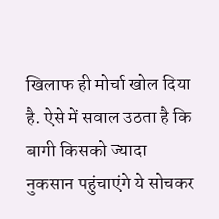खिलाफ ही मोर्चा खोल दिया है. ऐसे में सवाल उठता है कि बागी किसको ज्यादा नुकसान पहुंचाएंगे ये सोचकर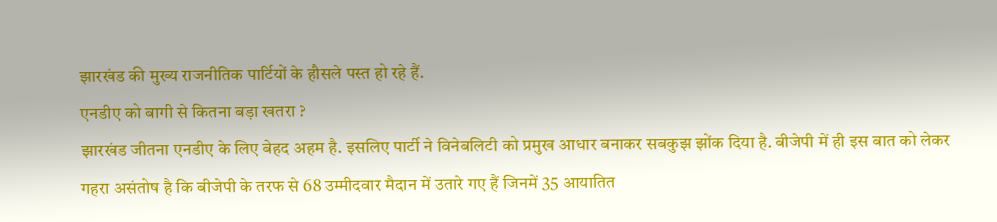झारखंड की मुख्य राजनीतिक पार्टियों के हौसले पस्त हो रहे हैं.
एनडीए को बागी से कितना बड़ा खतरा ?
झारखंड जीतना एनडीए के लिए बेहद अहम है. इसलिए पार्टी ने विनेबलिटी को प्रमुख आधार बनाकर सबकुझ झोंक दिया है. बीजेपी में ही इस बात को लेकर गहरा असंतोष है कि बीजेपी के तरफ से 68 उम्मीदवार मैदान में उतारे गए हैं जिनमें 35 आयातित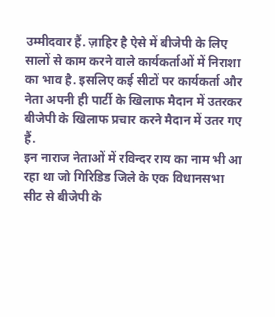उम्मीदवार हैं. ज़ाहिर है ऐसे में बीजेपी के लिए सालों से काम करने वाले कार्यकर्ताओं में निराशा का भाव है. इसलिए कई सीटों पर कार्यकर्ता और नेता अपनी ही पार्टी के खिलाफ मैदान में उतरकर बीजेपी के खिलाफ प्रचार करने मैदान में उतर गए हैं.
इन नाराज नेताओं में रविन्दर राय का नाम भी आ रहा था जो गिरिडिड जिले के एक विधानसभा सीट से बीजेपी के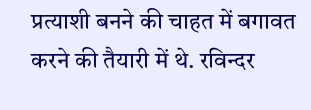प्रत्याशी बनने की चाहत में बगावत करने की तैयारी में थे. रविन्दर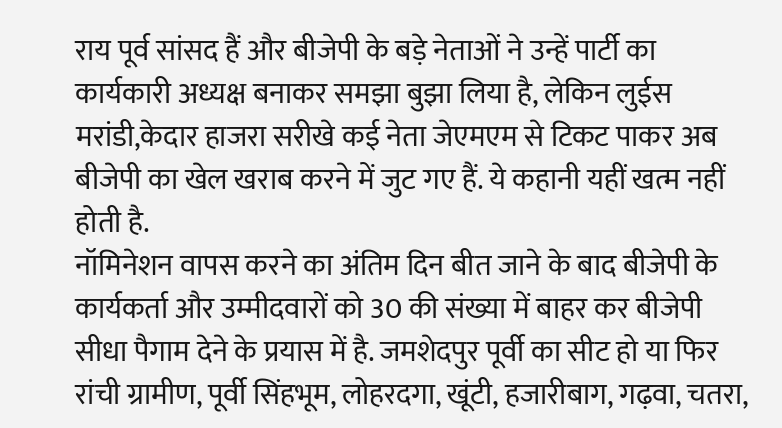राय पूर्व सांसद हैं और बीजेपी के बड़े नेताओं ने उन्हें पार्टी का कार्यकारी अध्यक्ष बनाकर समझा बुझा लिया है, लेकिन लुईस मरांडी,केदार हाजरा सरीखे कई नेता जेएमएम से टिकट पाकर अब बीजेपी का खेल खराब करने में जुट गए हैं. ये कहानी यहीं खत्म नहीं होती है.
नॉमिनेशन वापस करने का अंतिम दिन बीत जाने के बाद बीजेपी के कार्यकर्ता और उम्मीदवारों को 30 की संख्या में बाहर कर बीजेपी सीधा पैगाम देने के प्रयास में है. जमशेदपुर पूर्वी का सीट हो या फिर रांची ग्रामीण, पूर्वी सिंहभूम, लोहरदगा, खूंटी, हजारीबाग, गढ़वा, चतरा,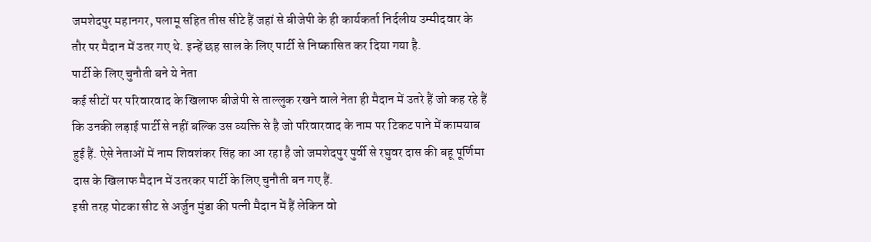जमशेदपुर महानगर, पलामू सहित तीस सीटे हैं जहां से बीजेपी के ही कार्यकर्ता निर्दलीय उम्मीदवार के तौर पर मैदान में उतर गए थे. इन्हें छह साल के लिए पार्टी से निष्कासित कर दिया गया है.
पार्टी के लिए चुनौती बने ये नेता
कई सीटों पर परिवारवाद के खिलाफ बीजेपी से ताल्लुक रखने वाले नेता ही मैदान में उतरे हैं जो कह रहे हैं कि उनकी लड़ाई पार्टी से नहीं बल्कि उस व्यक्ति से है जो परिवारवाद के नाम पर टिकट पाने में कामयाब हुई हैं. ऐसे नेताओं में नाम शिवशंकर सिंह का आ रहा है जो जमशेदपुर पुर्वी से रघुवर दास की बहू पूर्णिमा दास के खिलाफ मैदान में उतरकर पार्टी के लिए चुनौती बन गए हैं.
इसी तरह पोटका सीट से अर्जुन मुंडा की पत्नी मैदान में हैं लेकिन वो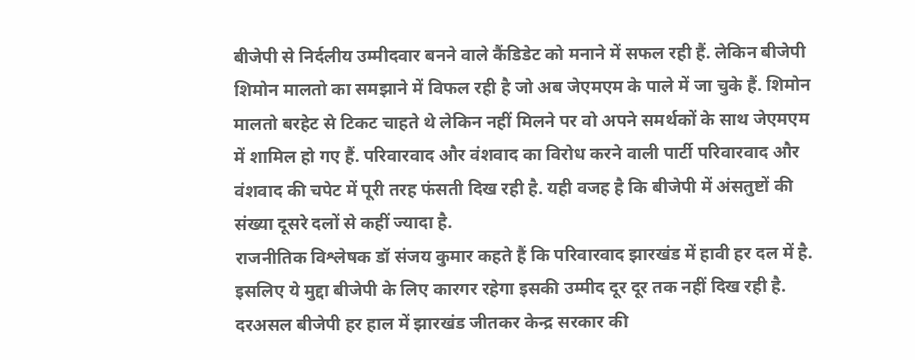बीजेपी से निर्दलीय उम्मीदवार बनने वाले कैंडिडेट को मनाने में सफल रही हैं. लेकिन बीजेपी शिमोन मालतो का समझाने में विफल रही है जो अब जेएमएम के पाले में जा चुके हैं. शिमोन मालतो बरहेट से टिकट चाहते थे लेकिन नहीं मिलने पर वो अपने समर्थकों के साथ जेएमएम में शामिल हो गए हैं. परिवारवाद और वंशवाद का विरोध करने वाली पार्टी परिवारवाद और वंशवाद की चपेट में पूरी तरह फंसती दिख रही है. यही वजह है कि बीजेपी में अंसतुष्टों की संख्या दूसरे दलों से कहीं ज्यादा है.
राजनीतिक विश्लेषक डॉ संजय कुमार कहते हैं कि परिवारवाद झारखंड में हावी हर दल में है. इसलिए ये मुद्दा बीजेपी के लिए कारगर रहेगा इसकी उम्मीद दूर दूर तक नहीं दिख रही है. दरअसल बीजेपी हर हाल में झारखंड जीतकर केन्द्र सरकार की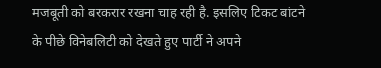मजबूती को बरकरार रखना चाह रही है. इसलिए टिकट बांटने के पीछे विनेबलिटी को देखते हुए पार्टी ने अपने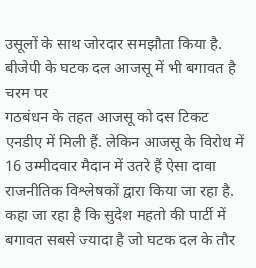उसूलों के साथ जोरदार समझौता किया है.
बीजेपी के घटक दल आजसू में भी बगावत है चरम पर
गठबंधन के तहत आजसू को दस टिकट एनडीए में मिली हैं. लेकिन आजसू के विरोध में 16 उम्मीदवार मैदान में उतरे हैं ऐसा दावा राजनीतिक विश्लेषकों द्वारा किया जा रहा है. कहा जा रहा है कि सुदेश महतो की पार्टी में बगावत सबसे ज्यादा है जो घटक दल के तौर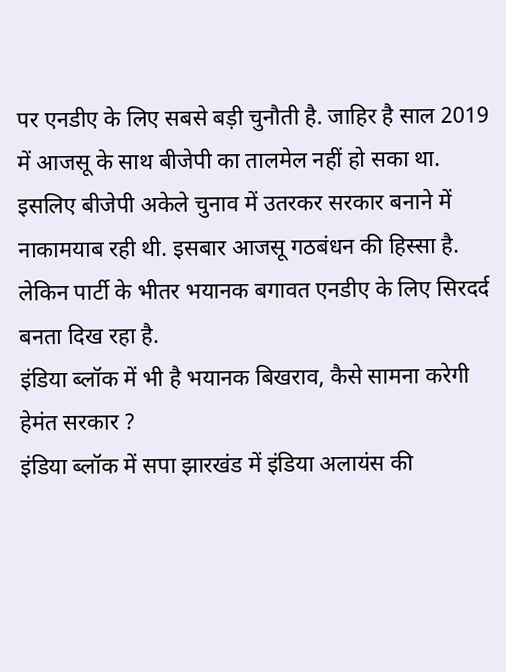पर एनडीए के लिए सबसे बड़ी चुनौती है. जाहिर है साल 2019 में आजसू के साथ बीजेपी का तालमेल नहीं हो सका था. इसलिए बीजेपी अकेले चुनाव में उतरकर सरकार बनाने में नाकामयाब रही थी. इसबार आजसू गठबंधन की हिस्सा है. लेकिन पार्टी के भीतर भयानक बगावत एनडीए के लिए सिरदर्द बनता दिख रहा है.
इंडिया ब्लॉक में भी है भयानक बिखराव, कैसे सामना करेगी हेमंत सरकार ?
इंडिया ब्लॉक में सपा झारखंड में इंडिया अलायंस की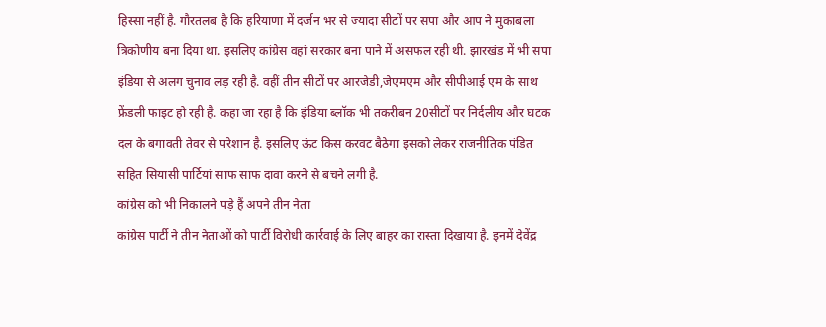हिस्सा नहीं है. गौरतलब है कि हरियाणा में दर्जन भर से ज्यादा सीटों पर सपा और आप ने मुकाबला त्रिकोणीय बना दिया था. इसलिए कांग्रेस वहां सरकार बना पाने में असफल रही थी. झारखंड में भी सपा इंडिया से अलग चुनाव लड़ रही है. वहीं तीन सीटों पर आरजेडी,जेएमएम और सीपीआई एम के साथ फ्रेंडली फाइट हो रही है. कहा जा रहा है कि इंडिया ब्लॉक भी तकरीबन 20सीटों पर निर्दलीय और घटक दल के बगावती तेवर से परेशान है. इसलिए ऊंट किस करवट बैठेगा इसको लेकर राजनीतिक पंडित सहित सियासी पार्टियां साफ साफ दावा करने से बचने लगी है.
कांग्रेस को भी निकालने पड़े हैं अपने तीन नेता
कांग्रेस पार्टी ने तीन नेताओं को पार्टी विरोधी कार्रवाई के लिए बाहर का रास्ता दिखाया है. इनमें देवेंद्र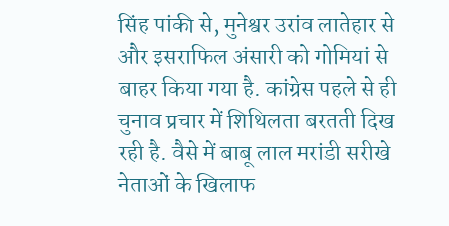सिंह पांकी से, मुनेश्वर उरांव लातेहार से और इसराफिल अंसारी को गोमियां से बाहर किया गया है. कांग्रेस पहले से ही चुनाव प्रचार में शिथिलता बरतती दिख रही है. वैसे में बाबू लाल मरांडी सरीखे नेताओं के खिलाफ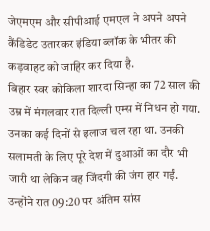जेएमएम और सीपीआई एमएल ने अपने अपने कैंडिडेट उतारकर इंडिया ब्लॉक के भीतर की कड़वाहट को जाहिर कर दिया है.
बिहार स्वर कोकिला शारदा सिन्हा का 72 साल की उम्र में मंगलवार रात दिल्ली एम्स में निधन हो गया. उनका कई दिनों से इलाज चल रहा था. उनकी सलामती के लिए पूरे देश में दुआओं का दौर भी जारी था लेकिन वह जिंदगी की जंग हार गईं.
उन्होंने रात 09:20 पर अंतिम सांस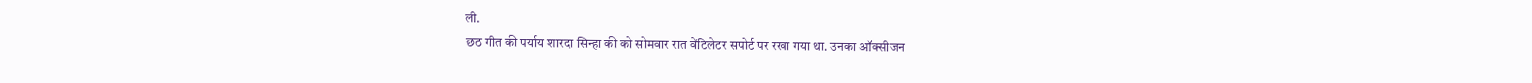ली.
छठ गीत की पर्याय शारदा सिन्हा की को सोमवार रात वेंटिलेटर सपोर्ट पर रखा गया था. उनका ऑक्सीजन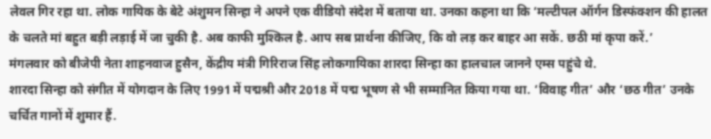लेवल गिर रहा था. लोक गायिक के बेटे अंशुमन सिन्हा ने अपने एक वीडियो संदेश में बताया था. उनका कहना था कि ‘मल्टीपल ऑर्गन डिस्फंक्शन की हालत के चलते मां बहुत बड़ी लड़ाई में जा चुकी है. अब काफी मुश्किल है. आप सब प्रार्थना कीजिए, कि वो लड़ कर बाहर आ सकें. छठी मां कृपा करें.’
मंगलवार को बीजेपी नेता शाहनवाज हुसैन, केंद्रीय मंत्री गिरिराज सिंह लोकगायिका शारदा सिन्हा का हालचाल जानने एम्स पहुंचे थे.
शारदा सिन्हा को संगीत में योगदान के लिए 1991 में पद्मश्री और 2018 में पद्म भूषण से भी सम्मानित किया गया था. ‘विवाह गीत’ और ‘छठ गीत’ उनके चर्चित गानों में शुमार हैं.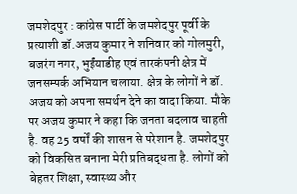जमशेदपुर : कांग्रेस पार्टी के जमशेदपुर पूर्वी के प्रत्याशी डॉ.अजय कुमार ने शनिवार को गोलमुरी, बजरंग नगर, भुईंयाडीह एवं तारकंपनी क्षेत्र में जनसम्पर्क अभियान चलाया. क्षेत्र के लोगों ने डॉ. अजय को अपना समर्थन देने का वादा किया. मौके पर अजय कुमार ने कहा कि जनता बदलाव चाहती है. वह 25 वर्षों की शासन से परेशान है. जमशेदपुर को विकसित बनाना मेरी प्रतिबद्धता है. लोगों को बेहतर शिक्षा, स्वास्थ्य और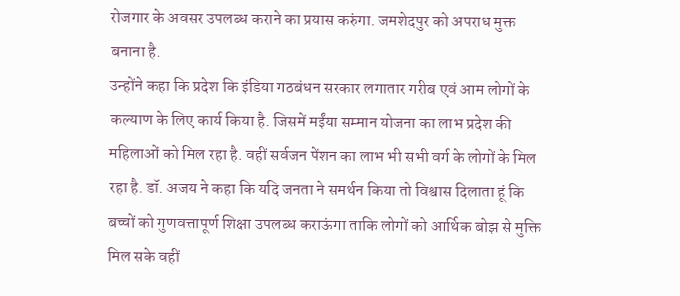रोजगार के अवसर उपलब्ध कराने का प्रयास करुंगा. जमशेदपुर को अपराध मुक्त बनाना है.
उन्होंने कहा कि प्रदेश कि इंडिया गठबंधन सरकार लगातार गरीब एवं आम लोगों के कल्याण के लिए कार्य किया है. जिसमें मईंया सम्मान योजना का लाभ प्रदेश की महिलाओं को मिल रहा है. वहीं सर्वजन पेंशन का लाभ भी सभी वर्ग के लोगों के मिल रहा है. डॉ. अजय ने कहा कि यदि जनता ने समर्थन किया तो विश्वास दिलाता हूं कि बच्चों को गुणवत्तापूर्ण शिक्षा उपलब्ध कराऊंगा ताकि लोगों को आर्थिक बोझ से मुक्ति मिल सके वहीं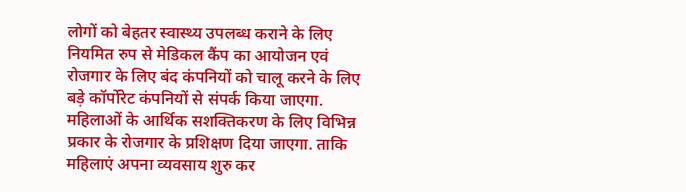लोगों को बेहतर स्वास्थ्य उपलब्ध कराने के लिए नियमित रुप से मेडिकल कैंप का आयोजन एवं रोजगार के लिए बंद कंपनियों को चालू करने के लिए बड़े कॉर्पोरेट कंपनियों से संपर्क किया जाएगा. महिलाओं के आर्थिक सशक्तिकरण के लिए विभिन्न प्रकार के रोजगार के प्रशिक्षण दिया जाएगा. ताकि महिलाएं अपना व्यवसाय शुरु कर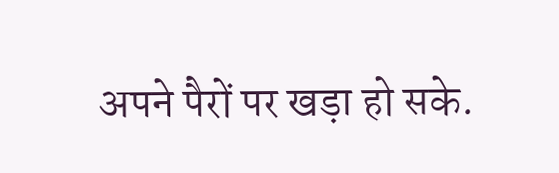अपने पैरों पर खड़ा हो सके.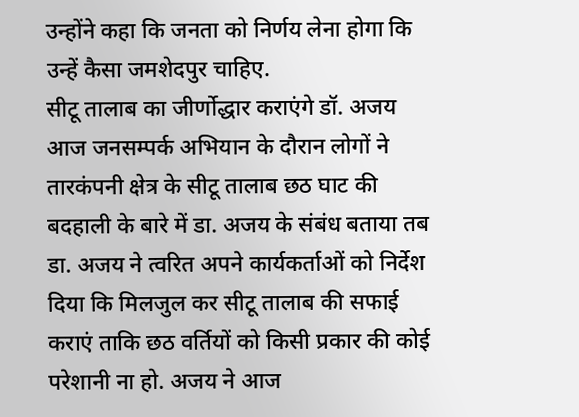उन्होंने कहा कि जनता को निर्णय लेना होगा कि उन्हें कैसा जमशेदपुर चाहिए.
सीटू तालाब का जीर्णोद्धार कराएंगे डॉ. अजय
आज जनसम्पर्क अभियान के दौरान लोगों ने तारकंपनी क्षेत्र के सीटू तालाब छठ घाट की बदहाली के बारे में डा. अजय के संबंध बताया तब डा. अजय ने त्वरित अपने कार्यकर्ताओं को निर्देश दिया कि मिलजुल कर सीटू तालाब की सफाई कराएं ताकि छठ वर्तियों को किसी प्रकार की कोई परेशानी ना हो. अजय ने आज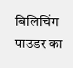बिलिचिंग पाउडर का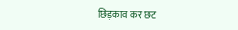छिड़काव कर छट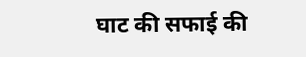घाट की सफाई की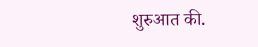शुरुआत की.